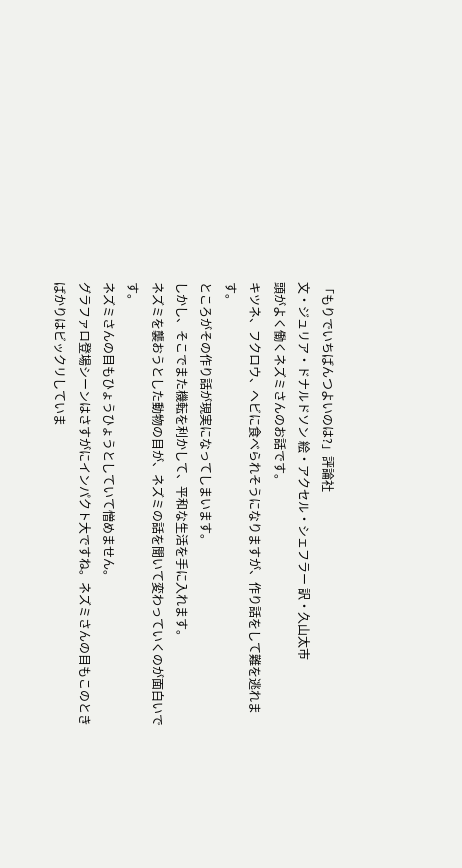「もりでいちばんつよいのは?」評論社
文・ジュリア・ドナルドソン 絵・アクセル・シェフラー 訳・久山太市
頭がよく働くネズミさんのお話です。
キツネ、フクロウ、ヘビに食べられそうになりますが、作り話をして難を逃れます。
ところがその作り話が現実になってしまいます。
しかし、そこでまた機転を利かして、平和な生活を手に入れます。
ネズミを襲おうとした動物の目が、ネズミの話を聞いて変わっていくのが面白いです。
ネズミさんの目もひょうひょうとしていて憎めません。
グラファロ登場シーンはさすがにインパクト大ですね。ネズミさんの目もこのときばかりはビックリしていま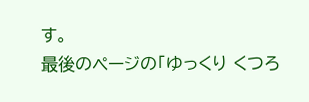す。
最後のページの「ゆっくり くつろ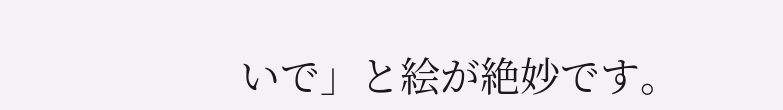いで」と絵が絶妙です。